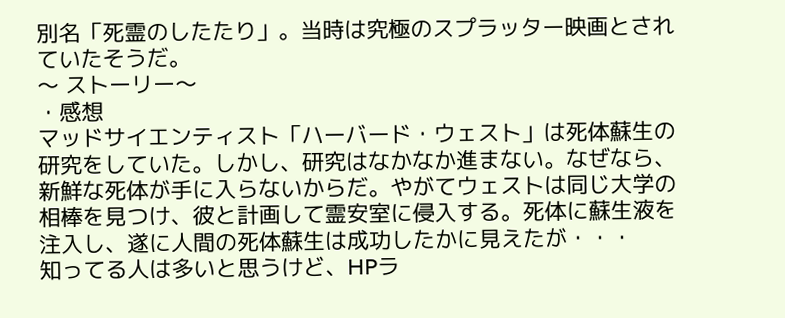別名「死霊のしたたり」。当時は究極のスプラッター映画とされていたそうだ。
〜 ストーリー〜
・感想
マッドサイエンティスト「ハーバード・ウェスト」は死体蘇生の研究をしていた。しかし、研究はなかなか進まない。なぜなら、新鮮な死体が手に入らないからだ。やがてウェストは同じ大学の相棒を見つけ、彼と計画して霊安室に侵入する。死体に蘇生液を注入し、遂に人間の死体蘇生は成功したかに見えたが・・・
知ってる人は多いと思うけど、HPラ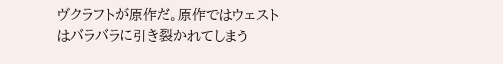ヴクラフトが原作だ。原作ではウェストはバラバラに引き裂かれてしまう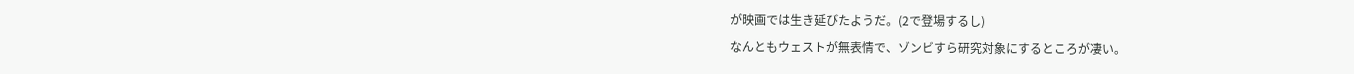が映画では生き延びたようだ。(2で登場するし)
なんともウェストが無表情で、ゾンビすら研究対象にするところが凄い。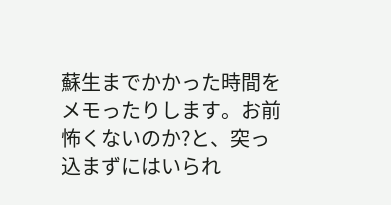蘇生までかかった時間をメモったりします。お前怖くないのか?と、突っ込まずにはいられ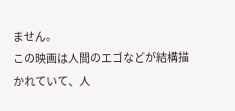ません。
この映画は人間のエゴなどが結構描かれていて、人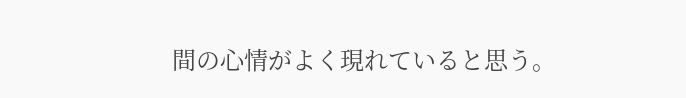間の心情がよく現れていると思う。